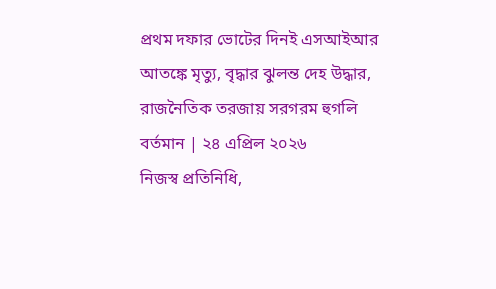প্রথম দফার ভোটের দিনই এসআইআর আতঙ্কে মৃত্যু, বৃদ্ধার ঝুলন্ত দেহ উদ্ধার, রাজনৈতিক তরজায় সরগরম হুগলি
বর্তমান | ২৪ এপ্রিল ২০২৬
নিজস্ব প্রতিনিধি,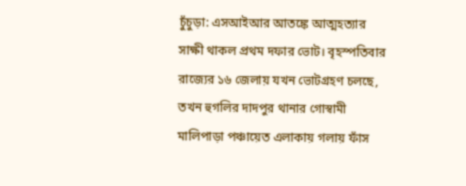চুঁচুড়া: এসআইআর আতঙ্কে আত্মহত্যার সাক্ষী থাকল প্রথম দফার ভোট। বৃহস্পতিবার রাজ্যের ১৬ জেলায় যখন ভোটগ্রহণ চলছে, তখন হুগলির দাদপুর থানার গোস্বামী মালিপাড়া পঞ্চায়েত এলাকায় গলায় ফাঁস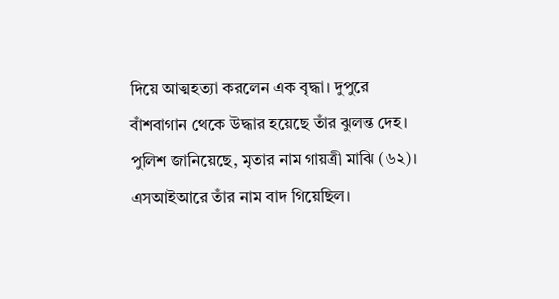দিয়ে আত্মহত্যা করলেন এক বৃদ্ধা। দুপুরে বাঁশবাগান থেকে উদ্ধার হয়েছে তাঁর ঝুলন্ত দেহ। পুলিশ জানিয়েছে, মৃতার নাম গায়ত্রী মাঝি (৬২)। এসআইআরে তাঁর নাম বাদ গিয়েছিল।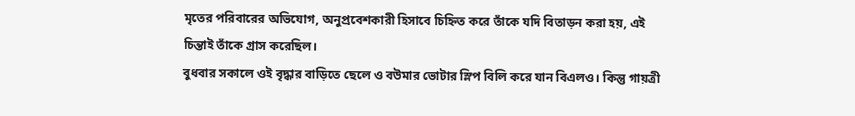মৃতের পরিবারের অভিযোগ, অনুপ্রবেশকারী হিসাবে চিহ্নিত করে তাঁকে যদি বিতাড়ন করা হয়, এই চিন্তাই তাঁকে গ্রাস করেছিল।
বুধবার সকালে ওই বৃদ্ধার বাড়িতে ছেলে ও বউমার ভোটার স্লিপ বিলি করে যান বিএলও। কিন্তু গায়ত্রী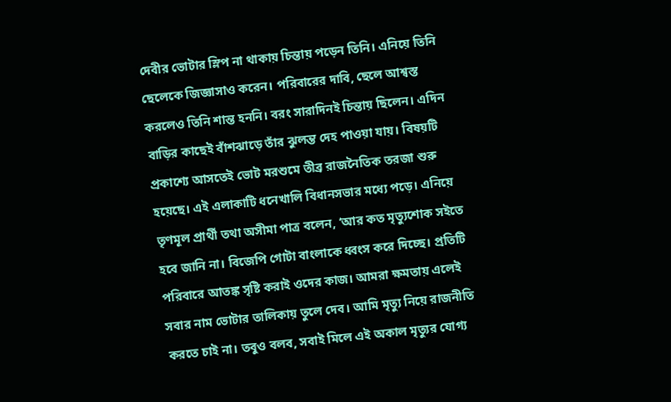দেবীর ভোটার স্লিপ না থাকায় চিন্তায় পড়েন তিনি। এনিয়ে তিনি ছেলেকে জিজ্ঞাসাও করেন। পরিবারের দাবি, ছেলে আশ্বস্ত করলেও তিনি শান্ত হননি। বরং সারাদিনই চিন্তায় ছিলেন। এদিন বাড়ির কাছেই বাঁশঝাড়ে তাঁর ঝুলন্ত দেহ পাওয়া যায়। বিষয়টি প্রকাশ্যে আসতেই ভোট মরশুমে তীব্র রাজনৈতিক তরজা শুরু হয়েছে। এই এলাকাটি ধনেখালি বিধানসভার মধ্যে পড়ে। এনিয়ে তৃণমূল প্রার্থী তথা অসীমা পাত্র বলেন, ‘আর কত মৃত্যুশোক সইতে হবে জানি না। বিজেপি গোটা বাংলাকে ধ্বংস করে দিচ্ছে। প্রতিটি পরিবারে আতঙ্ক সৃষ্টি করাই ওদের কাজ। আমরা ক্ষমতায় এলেই সবার নাম ভোটার তালিকায় তুলে দেব। আমি মৃত্যু নিয়ে রাজনীতি করতে চাই না। তবুও বলব, সবাই মিলে এই অকাল মৃত্যুর যোগ্য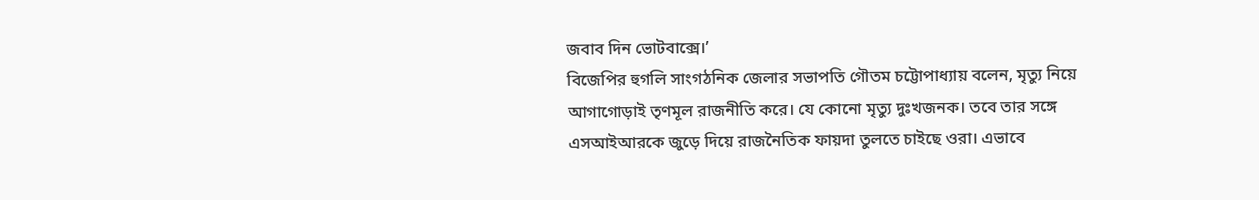জবাব দিন ভোটবাক্সে।’
বিজেপির হুগলি সাংগঠনিক জেলার সভাপতি গৌতম চট্টোপাধ্যায় বলেন, মৃত্যু নিয়ে আগাগোড়াই তৃণমূল রাজনীতি করে। যে কোনো মৃত্যু দুঃখজনক। তবে তার সঙ্গে এসআইআরকে জুড়ে দিয়ে রাজনৈতিক ফায়দা তুলতে চাইছে ওরা। এভাবে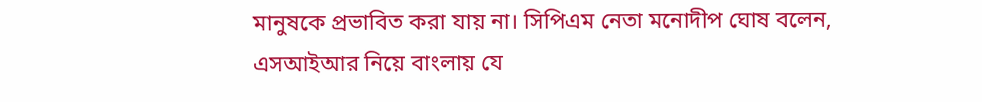মানুষকে প্রভাবিত করা যায় না। সিপিএম নেতা মনোদীপ ঘোষ বলেন, এসআইআর নিয়ে বাংলায় যে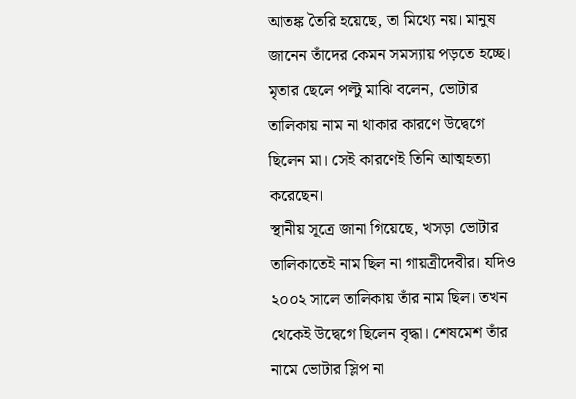আতঙ্ক তৈরি হয়েছে, তা মিথ্যে নয়। মানুষ জানেন তাঁদের কেমন সমস্যায় পড়তে হচ্ছে। মৃতার ছেলে পল্টু মাঝি বলেন, ভোটার তালিকায় নাম না থাকার কারণে উদ্বেগে ছিলেন মা। সেই কারণেই তিনি আত্মহত্যা করেছেন।
স্থানীয় সূত্রে জানা গিয়েছে, খসড়া ভোটার তালিকাতেই নাম ছিল না গায়ত্রীদেবীর। যদিও ২০০২ সালে তালিকায় তাঁর নাম ছিল। তখন থেকেই উদ্বেগে ছিলেন বৃদ্ধা। শেষমেশ তাঁর নামে ভোটার স্লিপ না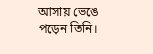আসায় ভেঙে পড়েন তিনি।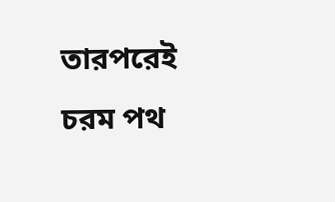তারপরেই চরম পথ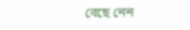বেছে নেন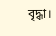বৃদ্ধা।